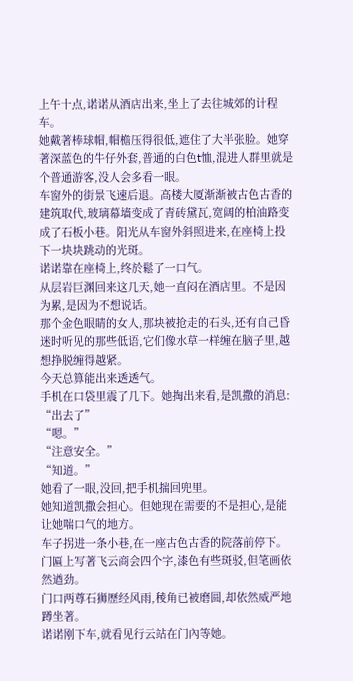上午十点,诺诺从酒店出来,坐上了去往城郊的计程车。
她戴著棒球帽,帽檐压得很低,遮住了大半张脸。她穿著深蓝色的牛仔外套,普通的白色t恤,混进人群里就是个普通游客,没人会多看一眼。
车窗外的街景飞速后退。高楼大厦渐渐被古色古香的建筑取代,玻璃幕墙变成了青砖黛瓦,宽阔的柏油路变成了石板小巷。阳光从车窗外斜照进来,在座椅上投下一块块跳动的光斑。
诺诺靠在座椅上,终於鬆了一口气。
从层岩巨渊回来这几天,她一直闷在酒店里。不是因为累,是因为不想说话。
那个金色眼睛的女人,那块被抢走的石头,还有自己昏迷时听见的那些低语,它们像水草一样缠在脑子里,越想挣脱缠得越紧。
今天总算能出来透透气。
手机在口袋里震了几下。她掏出来看,是凯撒的消息:
“出去了”
“嗯。”
“注意安全。”
“知道。”
她看了一眼,没回,把手机揣回兜里。
她知道凯撒会担心。但她现在需要的不是担心,是能让她喘口气的地方。
车子拐进一条小巷,在一座古色古香的院落前停下。
门匾上写著飞云商会四个字,漆色有些斑驳,但笔画依然遒劲。
门口两尊石狮歷经风雨,稜角已被磨圆,却依然威严地蹲坐著。
诺诺刚下车,就看见行云站在门內等她。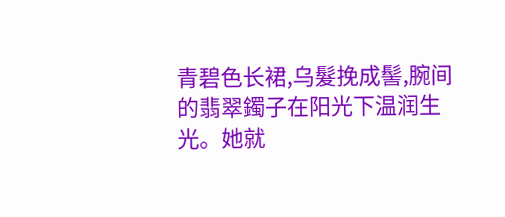青碧色长裙,乌髮挽成髻,腕间的翡翠鐲子在阳光下温润生光。她就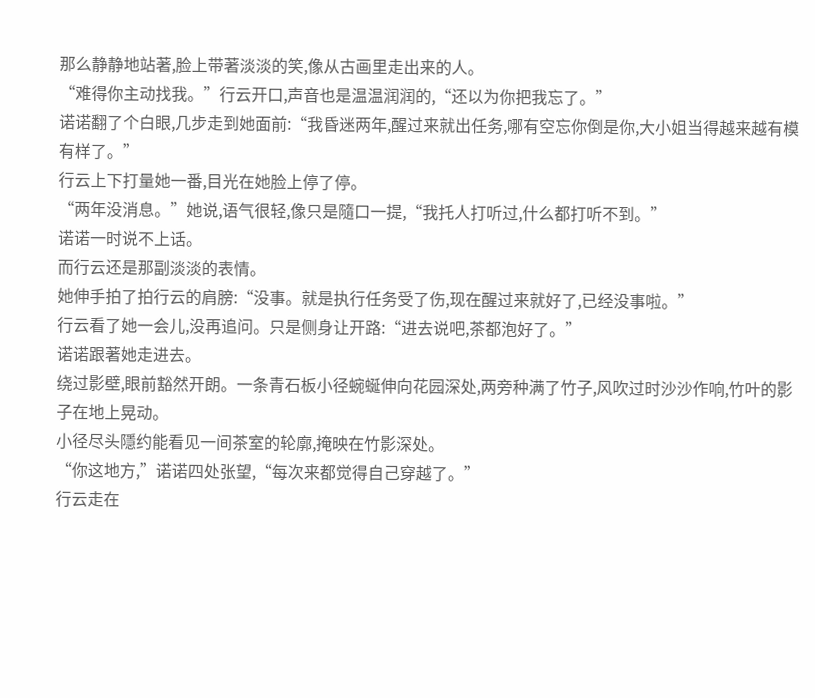那么静静地站著,脸上带著淡淡的笑,像从古画里走出来的人。
“难得你主动找我。”行云开口,声音也是温温润润的,“还以为你把我忘了。”
诺诺翻了个白眼,几步走到她面前:“我昏迷两年,醒过来就出任务,哪有空忘你倒是你,大小姐当得越来越有模有样了。”
行云上下打量她一番,目光在她脸上停了停。
“两年没消息。”她说,语气很轻,像只是隨口一提,“我托人打听过,什么都打听不到。”
诺诺一时说不上话。
而行云还是那副淡淡的表情。
她伸手拍了拍行云的肩膀:“没事。就是执行任务受了伤,现在醒过来就好了,已经没事啦。”
行云看了她一会儿,没再追问。只是侧身让开路:“进去说吧,茶都泡好了。”
诺诺跟著她走进去。
绕过影壁,眼前豁然开朗。一条青石板小径蜿蜒伸向花园深处,两旁种满了竹子,风吹过时沙沙作响,竹叶的影子在地上晃动。
小径尽头隱约能看见一间茶室的轮廓,掩映在竹影深处。
“你这地方,”诺诺四处张望,“每次来都觉得自己穿越了。”
行云走在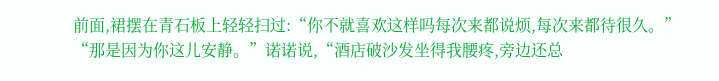前面,裙摆在青石板上轻轻扫过:“你不就喜欢这样吗每次来都说烦,每次来都待很久。”
“那是因为你这儿安静。”诺诺说,“酒店破沙发坐得我腰疼,旁边还总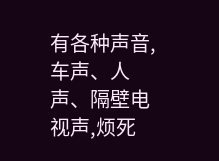有各种声音,车声、人声、隔壁电视声,烦死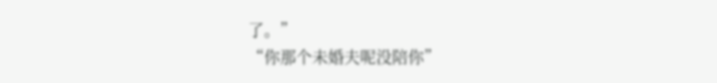了。”
“你那个未婚夫呢没陪你”